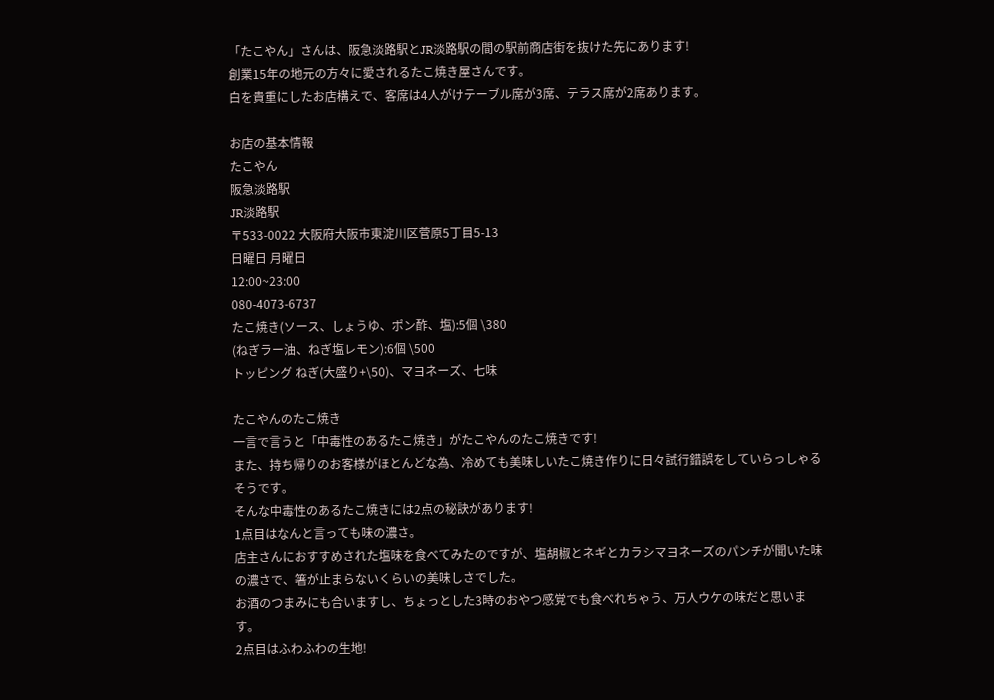「たこやん」さんは、阪急淡路駅とJR淡路駅の間の駅前商店街を抜けた先にあります!
創業15年の地元の方々に愛されるたこ焼き屋さんです。
白を貴重にしたお店構えで、客席は4人がけテーブル席が3席、テラス席が2席あります。

お店の基本情報
たこやん
阪急淡路駅
JR淡路駅
〒533-0022 大阪府大阪市東淀川区菅原5丁目5-13
日曜日 月曜日
12:00~23:00
080-4073-6737
たこ焼き(ソース、しょうゆ、ポン酢、塩):5個 \380
(ねぎラー油、ねぎ塩レモン):6個 \500
トッピング ねぎ(大盛り+\50)、マヨネーズ、七味

たこやんのたこ焼き
一言で言うと「中毒性のあるたこ焼き」がたこやんのたこ焼きです!
また、持ち帰りのお客様がほとんどな為、冷めても美味しいたこ焼き作りに日々試行錯誤をしていらっしゃるそうです。
そんな中毒性のあるたこ焼きには2点の秘訣があります!
1点目はなんと言っても味の濃さ。
店主さんにおすすめされた塩味を食べてみたのですが、塩胡椒とネギとカラシマヨネーズのパンチが聞いた味の濃さで、箸が止まらないくらいの美味しさでした。
お酒のつまみにも合いますし、ちょっとした3時のおやつ感覚でも食べれちゃう、万人ウケの味だと思います。
2点目はふわふわの生地!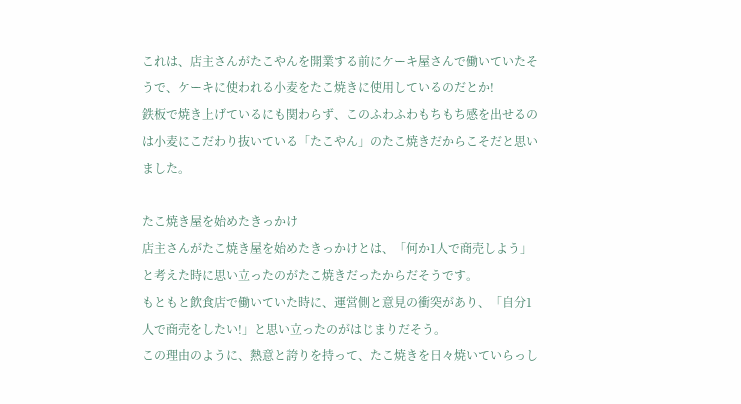これは、店主さんがたこやんを開業する前にケーキ屋さんで働いていたそうで、ケーキに使われる小麦をたこ焼きに使用しているのだとか!
鉄板で焼き上げているにも関わらず、このふわふわもちもち感を出せるのは小麦にこだわり抜いている「たこやん」のたこ焼きだからこそだと思いました。

たこ焼き屋を始めたきっかけ
店主さんがたこ焼き屋を始めたきっかけとは、「何か1人で商売しよう」と考えた時に思い立ったのがたこ焼きだったからだそうです。
もともと飲食店で働いていた時に、運営側と意見の衝突があり、「自分1人で商売をしたい!」と思い立ったのがはじまりだそう。
この理由のように、熱意と誇りを持って、たこ焼きを日々焼いていらっし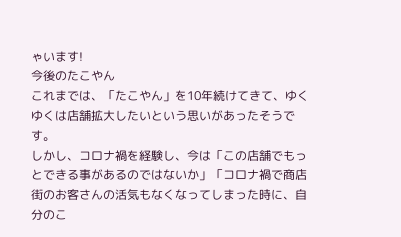ゃいます!
今後のたこやん
これまでは、「たこやん」を10年続けてきて、ゆくゆくは店舗拡大したいという思いがあったそうです。
しかし、コロナ禍を経験し、今は「この店舗でもっとできる事があるのではないか」「コロナ禍で商店街のお客さんの活気もなくなってしまった時に、自分のこ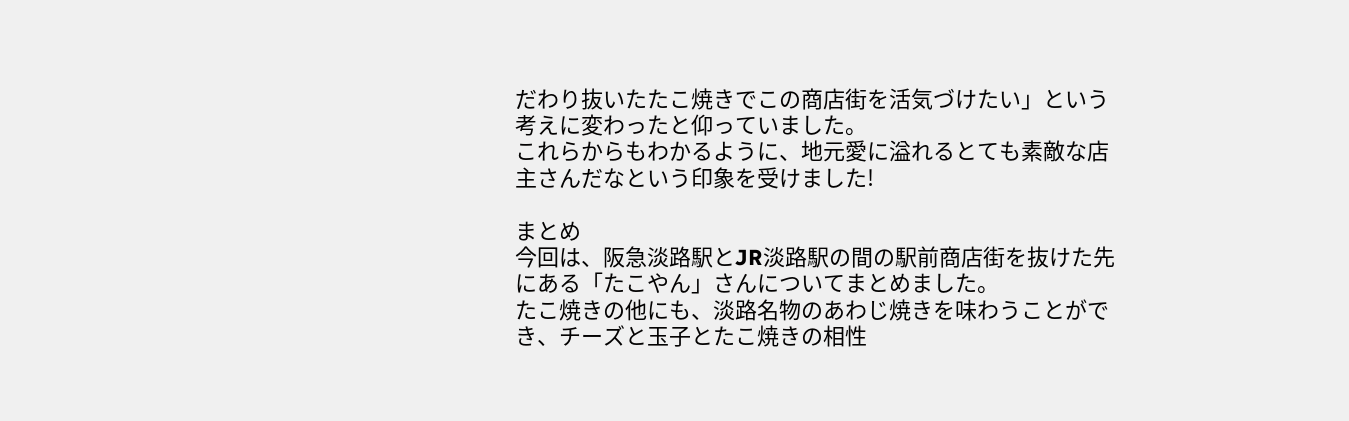だわり抜いたたこ焼きでこの商店街を活気づけたい」という考えに変わったと仰っていました。
これらからもわかるように、地元愛に溢れるとても素敵な店主さんだなという印象を受けました!

まとめ
今回は、阪急淡路駅とJR淡路駅の間の駅前商店街を抜けた先にある「たこやん」さんについてまとめました。
たこ焼きの他にも、淡路名物のあわじ焼きを味わうことができ、チーズと玉子とたこ焼きの相性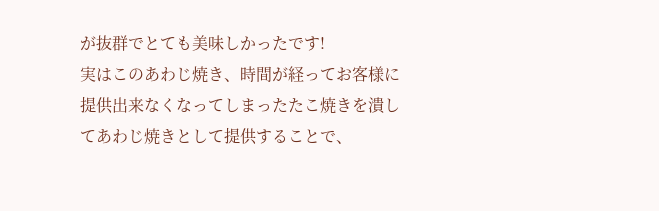が抜群でとても美味しかったです!
実はこのあわじ焼き、時間が経ってお客様に提供出来なくなってしまったたこ焼きを潰してあわじ焼きとして提供することで、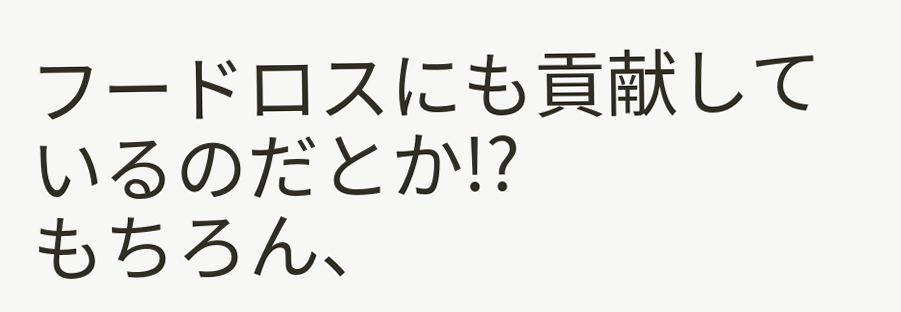フードロスにも貢献しているのだとか!?
もちろん、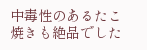中毒性のあるたこ焼きも絶品でした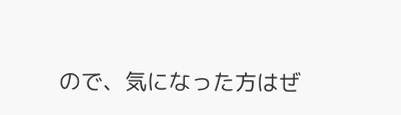ので、気になった方はぜ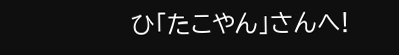ひ「たこやん」さんへ!